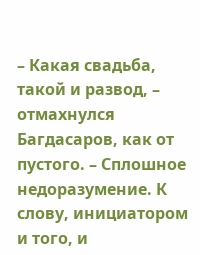– Какая свадьба, такой и развод, – отмахнулся Багдасаров, как от пустого. – Сплошное недоразумение. К слову, инициатором и того, и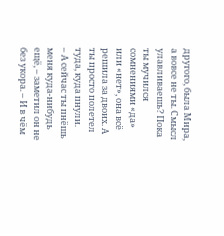другого, была Мира, а вовсе не ты. Смысл улавливаешь? Пока ты мучился сомнениями «да» или «нет», она всё решила за двоих. А ты просто полетел туда, куда пнули.
– А сейчас ты пнёшь меня куда-нибудь ещё, – заметил он не без укора. – И в чём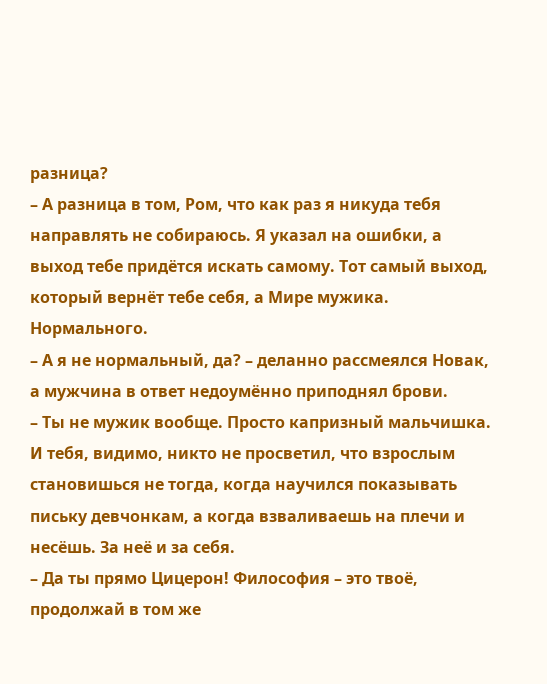разница?
– А разница в том, Ром, что как раз я никуда тебя направлять не собираюсь. Я указал на ошибки, а выход тебе придётся искать самому. Тот самый выход, который вернёт тебе себя, а Мире мужика. Нормального.
– А я не нормальный, да? – деланно рассмеялся Новак, а мужчина в ответ недоумённо приподнял брови.
– Ты не мужик вообще. Просто капризный мальчишка. И тебя, видимо, никто не просветил, что взрослым становишься не тогда, когда научился показывать письку девчонкам, а когда взваливаешь на плечи и несёшь. За неё и за себя.
– Да ты прямо Цицерон! Философия – это твоё, продолжай в том же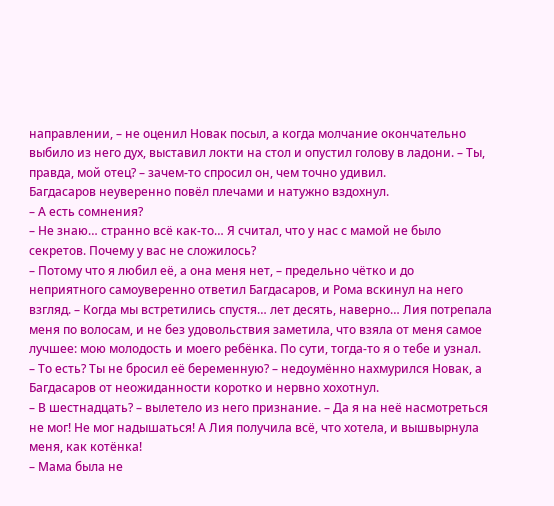направлении, – не оценил Новак посыл, а когда молчание окончательно выбило из него дух, выставил локти на стол и опустил голову в ладони. – Ты, правда, мой отец? – зачем-то спросил он, чем точно удивил.
Багдасаров неуверенно повёл плечами и натужно вздохнул.
– А есть сомнения?
– Не знаю… странно всё как-то… Я считал, что у нас с мамой не было секретов. Почему у вас не сложилось?
– Потому что я любил её, а она меня нет, – предельно чётко и до неприятного самоуверенно ответил Багдасаров, и Рома вскинул на него взгляд. – Когда мы встретились спустя… лет десять, наверно… Лия потрепала меня по волосам, и не без удовольствия заметила, что взяла от меня самое лучшее: мою молодость и моего ребёнка. По сути, тогда-то я о тебе и узнал.
– То есть? Ты не бросил её беременную? – недоумённо нахмурился Новак, а Багдасаров от неожиданности коротко и нервно хохотнул.
– В шестнадцать? – вылетело из него признание. – Да я на неё насмотреться не мог! Не мог надышаться! А Лия получила всё, что хотела, и вышвырнула меня, как котёнка!
– Мама была не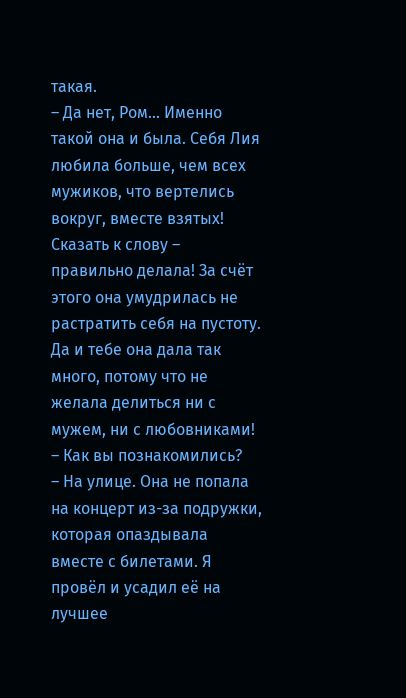такая.
– Да нет, Ром… Именно такой она и была. Себя Лия любила больше, чем всех мужиков, что вертелись вокруг, вместе взятых! Сказать к слову – правильно делала! За счёт этого она умудрилась не растратить себя на пустоту. Да и тебе она дала так много, потому что не желала делиться ни с мужем, ни с любовниками!
– Как вы познакомились?
– На улице. Она не попала на концерт из-за подружки, которая опаздывала вместе с билетами. Я провёл и усадил её на лучшее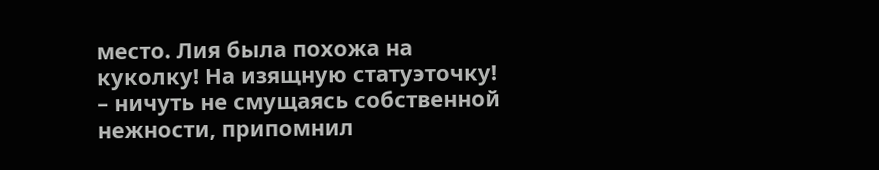место. Лия была похожа на куколку! На изящную статуэточку! – ничуть не смущаясь собственной нежности, припомнил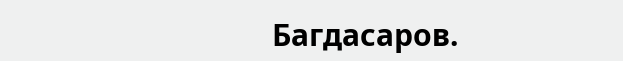Багдасаров.